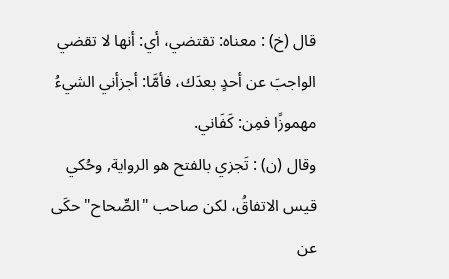قال (خ) : معناه: تقتضي، أي: أنها لا تقضي الواجبَ عن أحدٍ بعدَك، فأمَّا: أجزأني الشيءُ مهموزًا فمِن: كَفَاني.
وقال (ن) : تَجزي بالفتح هو الرواية, وحُكي قيس الاتفاقُ، لكن صاحب "الصِّحاح" حكَى عن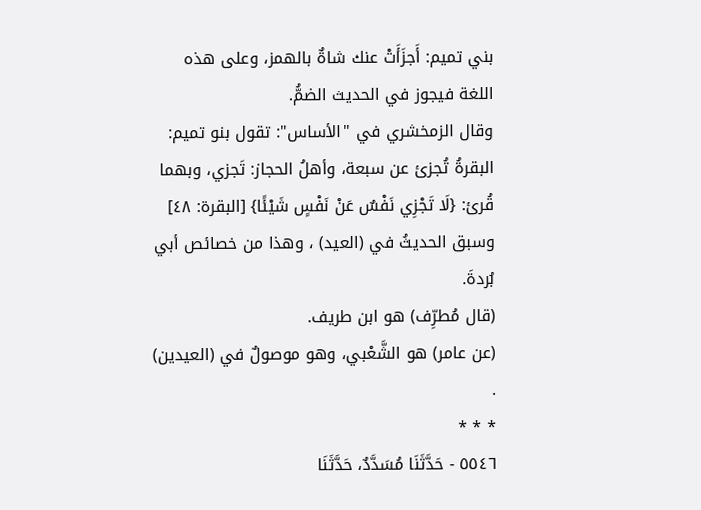بني تميم: أَجزَأَتْ عنك شاةٌ بالهمز، وعلى هذه اللغة فيجوز في الحديث الضمُّ.
وقال الزمخشري في "الأساس": تقول بنو تميم: البقرةُ تُجزئ عن سبعة، وأهلُ الحجاز: تَجزي، وبهما قُرئ: {لَا تَجْزِي نَفْسٌ عَنْ نَفْسٍ شَيْئًا} [البقرة: ٤٨] وسبق الحديثُ في (العيد) ، وهذا من خصائص أبي بُردةَ.
(قال مُطرِّف) هو ابن طريف.
(عن عامر) هو الشَّعْبي، وهو موصولٌ في (العيدين) .
* * *
٥٥٤٦ - حَدَّثَنَا مُسَدَّدٌ، حَدَّثَنَا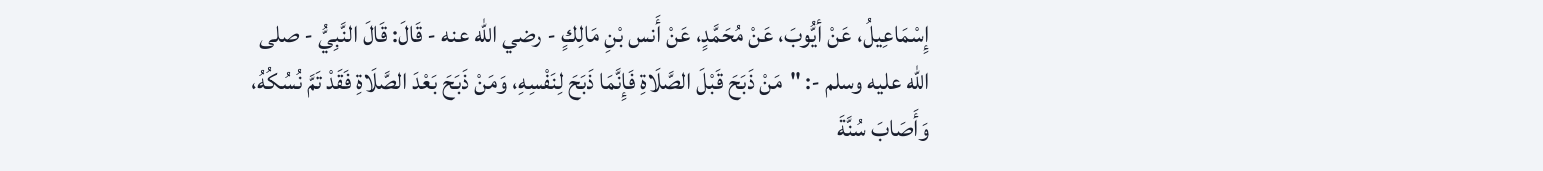إِسْمَاعِيلُ، عَنْ أيُّوبَ، عَنْ مُحَمَّدٍ، عَنْ أَنس بْنِ مَالِكٍ - رضي الله عنه - قَالَ: قَالَ النَّبِيُّ - صلى الله عليه وسلم -: "مَنْ ذَبَحَ قَبْلَ الصَّلَاةِ فَإِنَّمَا ذَبَحَ لِنَفْسِهِ، وَمَنْ ذَبَحَ بَعْدَ الصَّلَاةِ فَقَدْ تَمَّ نُسُكُهُ، وَأَصَابَ سُنَّةَ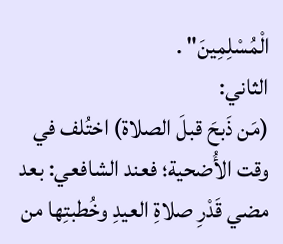الْمُسْلِمِينَ" .
الثاني:
(مَن ذَبحَ قبلَ الصلاة) اختُلف في وقت الأُضحية؛ فعند الشافعي: بعد مضي قَدْرِ صلاةِ العيدِ وخُطبتِها من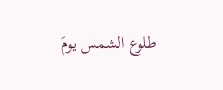طلوع الشمس يومَ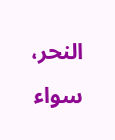النحر، سواء